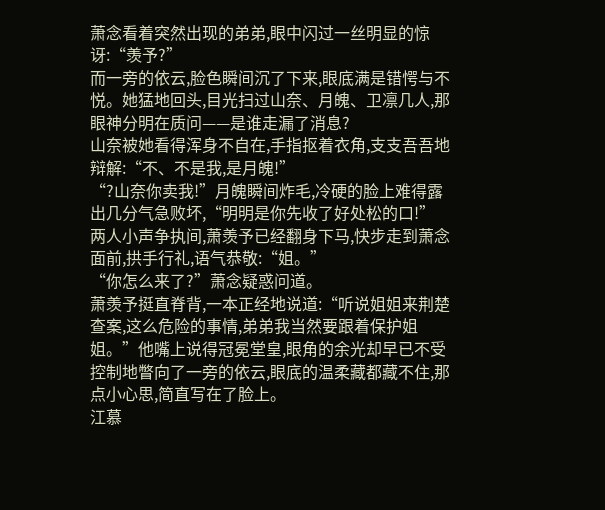萧念看着突然出现的弟弟,眼中闪过一丝明显的惊讶:“羡予?”
而一旁的依云,脸色瞬间沉了下来,眼底满是错愕与不悦。她猛地回头,目光扫过山奈、月魄、卫凛几人,那眼神分明在质问——是谁走漏了消息?
山奈被她看得浑身不自在,手指抠着衣角,支支吾吾地辩解:“不、不是我,是月魄!”
“?山奈你卖我!”月魄瞬间炸毛,冷硬的脸上难得露出几分气急败坏,“明明是你先收了好处松的口!”
两人小声争执间,萧羡予已经翻身下马,快步走到萧念面前,拱手行礼,语气恭敬:“姐。”
“你怎么来了?”萧念疑惑问道。
萧羡予挺直脊背,一本正经地说道:“听说姐姐来荆楚查案,这么危险的事情,弟弟我当然要跟着保护姐姐。”他嘴上说得冠冕堂皇,眼角的余光却早已不受控制地瞥向了一旁的依云,眼底的温柔藏都藏不住,那点小心思,简直写在了脸上。
江慕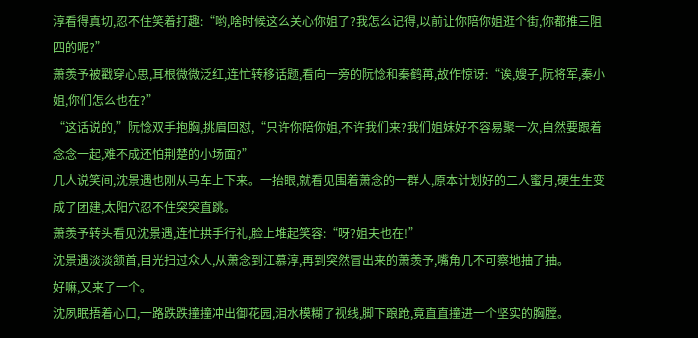淳看得真切,忍不住笑着打趣:“哟,啥时候这么关心你姐了?我怎么记得,以前让你陪你姐逛个街,你都推三阻四的呢?”
萧羡予被戳穿心思,耳根微微泛红,连忙转移话题,看向一旁的阮惗和秦鹤苒,故作惊讶:“诶,嫂子,阮将军,秦小姐,你们怎么也在?”
“这话说的,”阮惗双手抱胸,挑眉回怼,“只许你陪你姐,不许我们来?我们姐妹好不容易聚一次,自然要跟着念念一起,难不成还怕荆楚的小场面?”
几人说笑间,沈景遇也刚从马车上下来。一抬眼,就看见围着萧念的一群人,原本计划好的二人蜜月,硬生生变成了团建,太阳穴忍不住突突直跳。
萧羡予转头看见沈景遇,连忙拱手行礼,脸上堆起笑容:“呀?姐夫也在!”
沈景遇淡淡颔首,目光扫过众人,从萧念到江慕淳,再到突然冒出来的萧羡予,嘴角几不可察地抽了抽。
好嘛,又来了一个。
沈夙眠捂着心口,一路跌跌撞撞冲出御花园,泪水模糊了视线,脚下踉跄,竟直直撞进一个坚实的胸膛。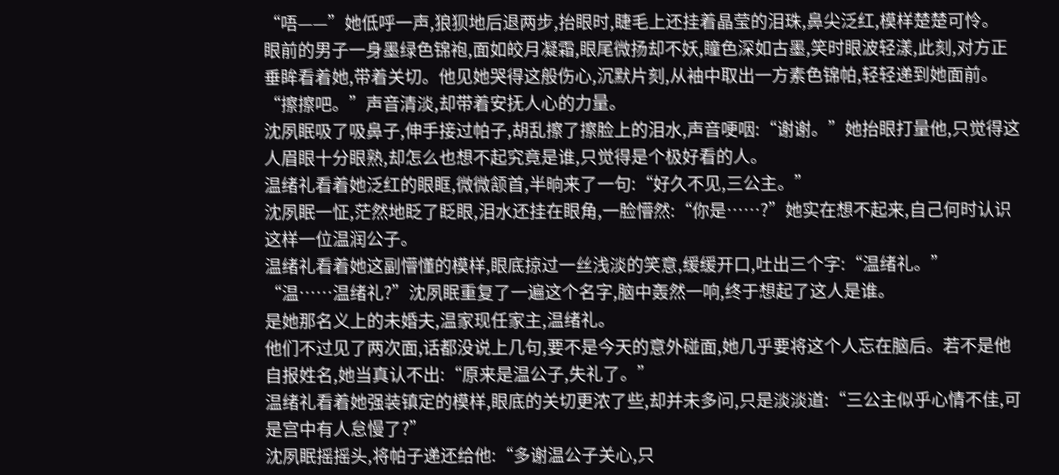“唔——”她低呼一声,狼狈地后退两步,抬眼时,睫毛上还挂着晶莹的泪珠,鼻尖泛红,模样楚楚可怜。
眼前的男子一身墨绿色锦袍,面如皎月凝霜,眼尾微扬却不妖,瞳色深如古墨,笑时眼波轻漾,此刻,对方正垂眸看着她,带着关切。他见她哭得这般伤心,沉默片刻,从袖中取出一方素色锦帕,轻轻递到她面前。
“擦擦吧。”声音清淡,却带着安抚人心的力量。
沈夙眠吸了吸鼻子,伸手接过帕子,胡乱擦了擦脸上的泪水,声音哽咽:“谢谢。”她抬眼打量他,只觉得这人眉眼十分眼熟,却怎么也想不起究竟是谁,只觉得是个极好看的人。
温绪礼看着她泛红的眼眶,微微颔首,半晌来了一句:“好久不见,三公主。”
沈夙眠一怔,茫然地眨了眨眼,泪水还挂在眼角,一脸懵然:“你是……?”她实在想不起来,自己何时认识这样一位温润公子。
温绪礼看着她这副懵懂的模样,眼底掠过一丝浅淡的笑意,缓缓开口,吐出三个字:“温绪礼。”
“温……温绪礼?”沈夙眠重复了一遍这个名字,脑中轰然一响,终于想起了这人是谁。
是她那名义上的未婚夫,温家现任家主,温绪礼。
他们不过见了两次面,话都没说上几句,要不是今天的意外碰面,她几乎要将这个人忘在脑后。若不是他自报姓名,她当真认不出:“原来是温公子,失礼了。”
温绪礼看着她强装镇定的模样,眼底的关切更浓了些,却并未多问,只是淡淡道:“三公主似乎心情不佳,可是宫中有人怠慢了?”
沈夙眠摇摇头,将帕子递还给他:“多谢温公子关心,只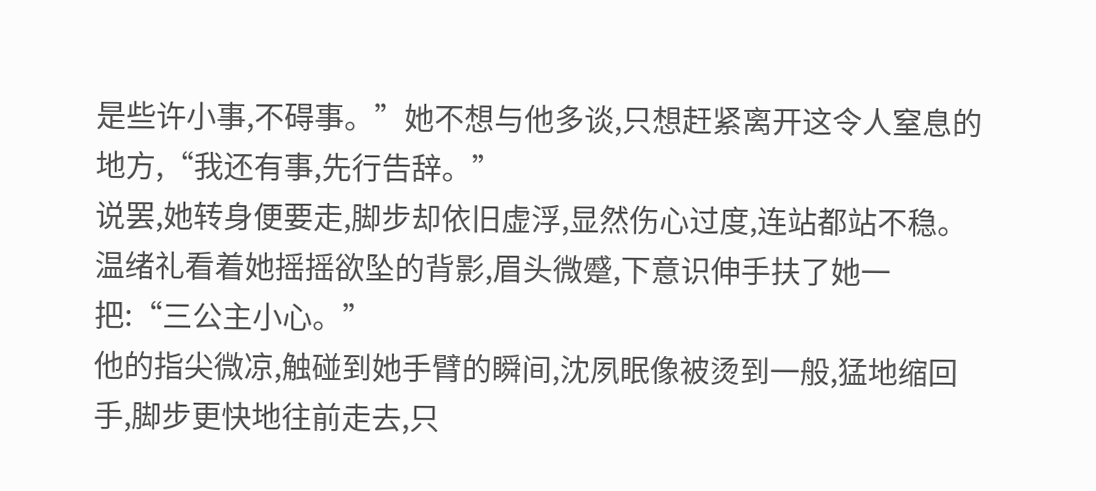是些许小事,不碍事。”她不想与他多谈,只想赶紧离开这令人窒息的地方,“我还有事,先行告辞。”
说罢,她转身便要走,脚步却依旧虚浮,显然伤心过度,连站都站不稳。
温绪礼看着她摇摇欲坠的背影,眉头微蹙,下意识伸手扶了她一把:“三公主小心。”
他的指尖微凉,触碰到她手臂的瞬间,沈夙眠像被烫到一般,猛地缩回手,脚步更快地往前走去,只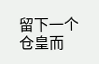留下一个仓皇而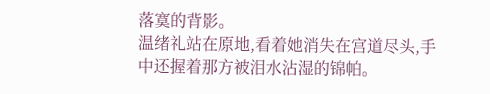落寞的背影。
温绪礼站在原地,看着她消失在宫道尽头,手中还握着那方被泪水沾湿的锦帕。